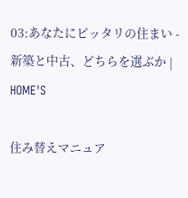03:あなたにピッタリの住まい - 新築と中古、どちらを選ぶか | HOME'S

住み替えマニュア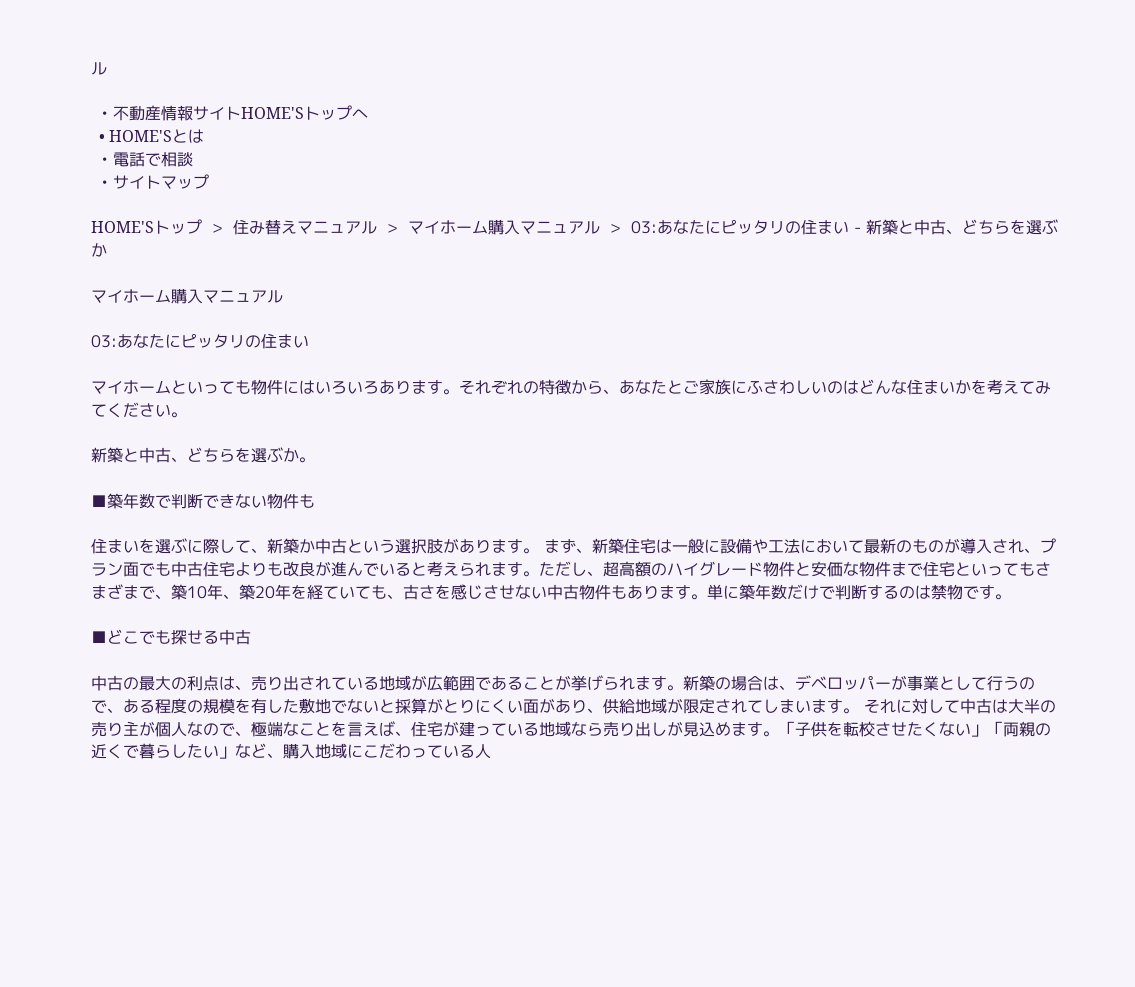ル

  • 不動産情報サイトHOME'Sトップへ
  • HOME'Sとは
  • 電話で相談
  • サイトマップ

HOME'Sトップ  >  住み替えマニュアル  >  マイホーム購入マニュアル  >  03:あなたにピッタリの住まい - 新築と中古、どちらを選ぶか

マイホーム購入マニュアル

03:あなたにピッタリの住まい

マイホームといっても物件にはいろいろあります。それぞれの特徴から、あなたとご家族にふさわしいのはどんな住まいかを考えてみてください。

新築と中古、どちらを選ぶか。

■築年数で判断できない物件も

住まいを選ぶに際して、新築か中古という選択肢があります。 まず、新築住宅は一般に設備や工法において最新のものが導入され、プラン面でも中古住宅よりも改良が進んでいると考えられます。ただし、超高額のハイグレード物件と安価な物件まで住宅といってもさまざまで、築10年、築20年を経ていても、古さを感じさせない中古物件もあります。単に築年数だけで判断するのは禁物です。

■どこでも探せる中古

中古の最大の利点は、売り出されている地域が広範囲であることが挙げられます。新築の場合は、デベロッパーが事業として行うので、ある程度の規模を有した敷地でないと採算がとりにくい面があり、供給地域が限定されてしまいます。 それに対して中古は大半の売り主が個人なので、極端なことを言えば、住宅が建っている地域なら売り出しが見込めます。「子供を転校させたくない」「両親の近くで暮らしたい」など、購入地域にこだわっている人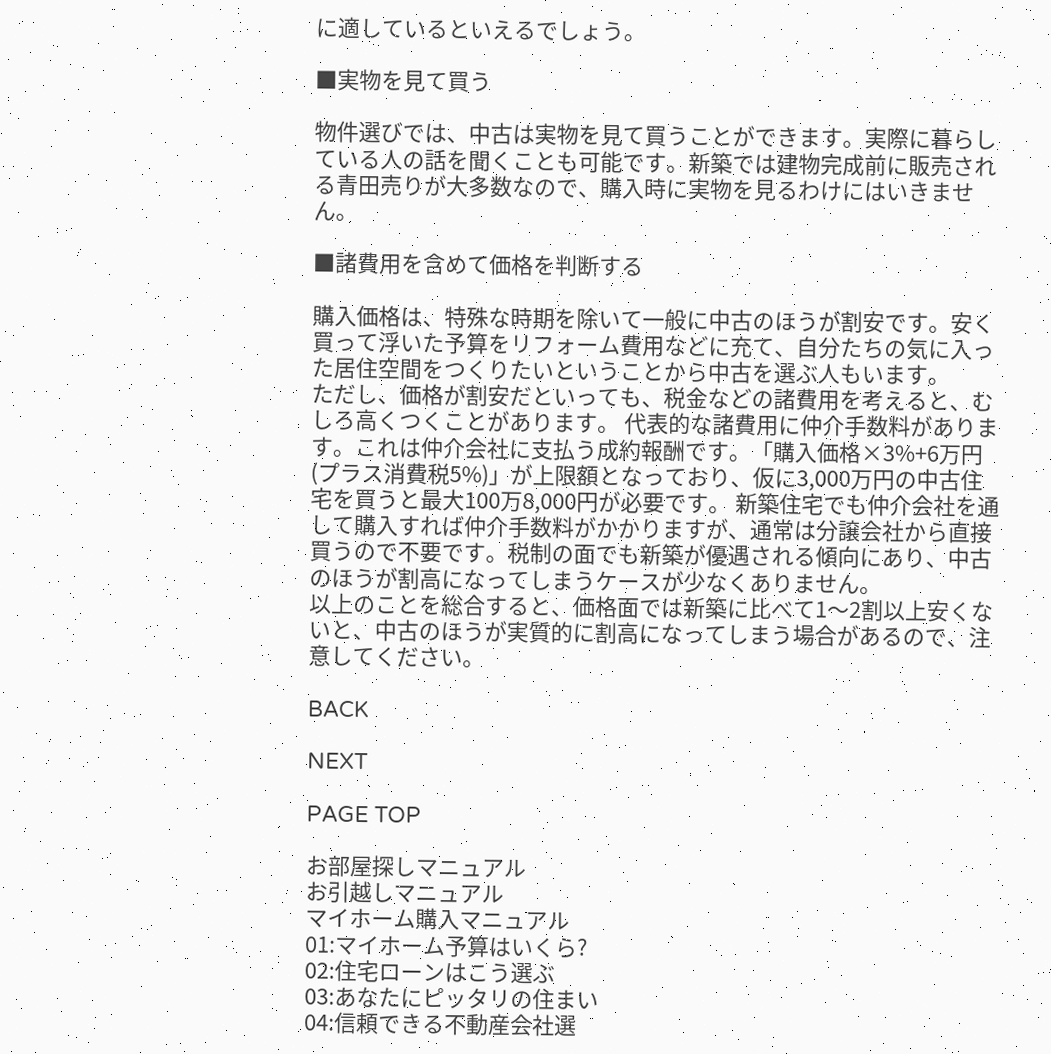に適しているといえるでしょう。

■実物を見て買う

物件選びでは、中古は実物を見て買うことができます。実際に暮らしている人の話を聞くことも可能です。新築では建物完成前に販売される青田売りが大多数なので、購入時に実物を見るわけにはいきません。

■諸費用を含めて価格を判断する

購入価格は、特殊な時期を除いて一般に中古のほうが割安です。安く買って浮いた予算をリフォーム費用などに充て、自分たちの気に入った居住空間をつくりたいということから中古を選ぶ人もいます。
ただし、価格が割安だといっても、税金などの諸費用を考えると、むしろ高くつくことがあります。 代表的な諸費用に仲介手数料があります。これは仲介会社に支払う成約報酬です。「購入価格×3%+6万円(プラス消費税5%)」が上限額となっており、仮に3,000万円の中古住宅を買うと最大100万8,000円が必要です。 新築住宅でも仲介会社を通して購入すれば仲介手数料がかかりますが、通常は分譲会社から直接買うので不要です。税制の面でも新築が優遇される傾向にあり、中古のほうが割高になってしまうケースが少なくありません。
以上のことを総合すると、価格面では新築に比べて1〜2割以上安くないと、中古のほうが実質的に割高になってしまう場合があるので、注意してください。

BACK

NEXT

PAGE TOP

お部屋探しマニュアル
お引越しマニュアル
マイホーム購入マニュアル
01:マイホーム予算はいくら?
02:住宅ローンはこう選ぶ
03:あなたにピッタリの住まい
04:信頼できる不動産会社選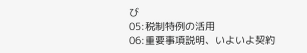び
05:税制特例の活用
06:重要事項説明、いよいよ契約